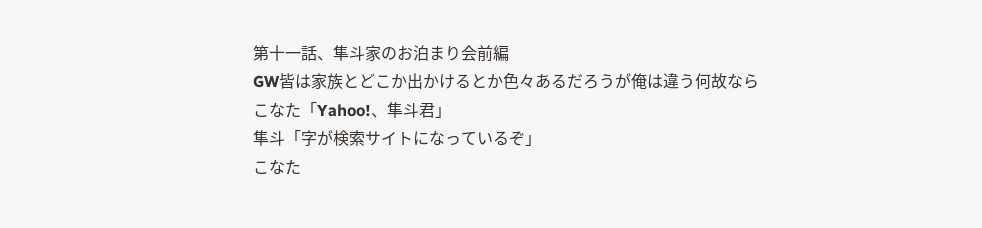第十一話、隼斗家のお泊まり会前編
GW皆は家族とどこか出かけるとか色々あるだろうが俺は違う何故なら
こなた「Yahoo!、隼斗君」
隼斗「字が検索サイトになっているぞ」
こなた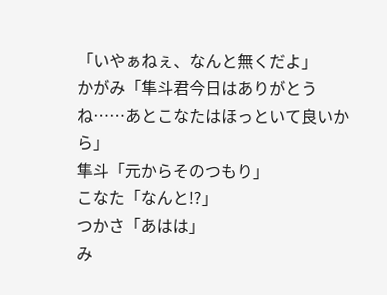「いやぁねぇ、なんと無くだよ」
かがみ「隼斗君今日はありがとうね……あとこなたはほっといて良いから」
隼斗「元からそのつもり」
こなた「なんと!?」
つかさ「あはは」
み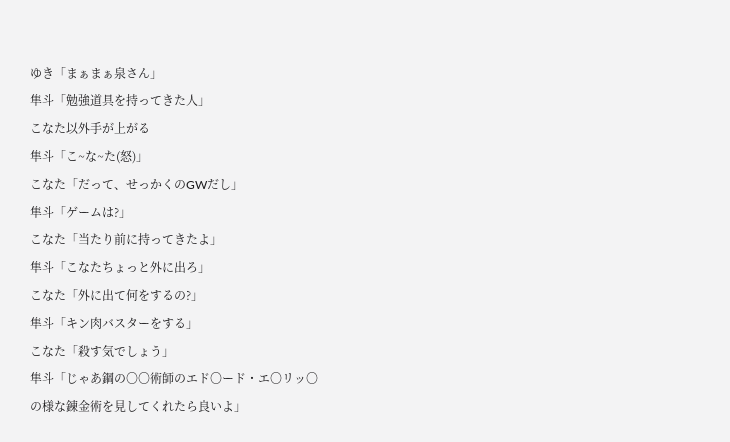ゆき「まぁまぁ泉さん」
隼斗「勉強道具を持ってきた人」
こなた以外手が上がる
隼斗「こ~な~た(怒)」
こなた「だって、せっかくのGWだし」
隼斗「ゲームは?」
こなた「当たり前に持ってきたよ」
隼斗「こなたちょっと外に出ろ」
こなた「外に出て何をするの?」
隼斗「キン肉バスターをする」
こなた「殺す気でしょう」
隼斗「じゃあ鋼の〇〇術師のエド〇ード・エ〇リッ〇
の様な錬金術を見してくれたら良いよ」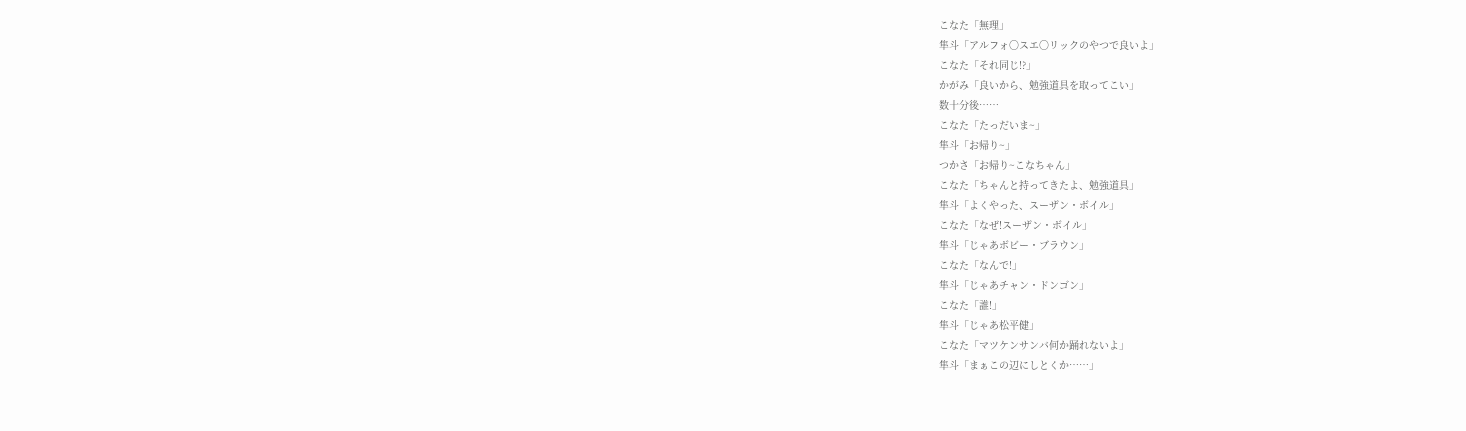こなた「無理」
隼斗「アルフォ〇スエ〇リックのやつで良いよ」
こなた「それ同じ!?」
かがみ「良いから、勉強道具を取ってこい」
数十分後……
こなた「たっだいま~」
隼斗「お帰り~」
つかさ「お帰り~こなちゃん」
こなた「ちゃんと持ってきたよ、勉強道具」
隼斗「よくやった、スーザン・ボイル」
こなた「なぜ!スーザン・ボイル」
隼斗「じゃあボビー・ブラウン」
こなた「なんで!」
隼斗「じゃあチャン・ドンゴン」
こなた「誰!」
隼斗「じゃあ松平健」
こなた「マツケンサンバ何か踊れないよ」
隼斗「まぁこの辺にしとくか……」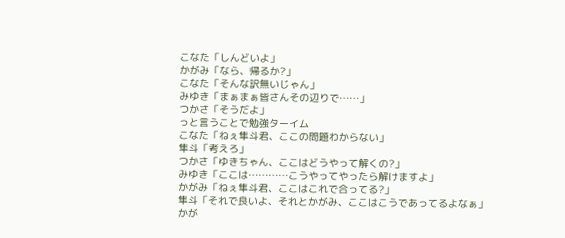こなた「しんどいよ」
かがみ「なら、帰るか?」
こなた「そんな訳無いじゃん」
みゆき「まぁまぁ皆さんその辺りで……」
つかさ「そうだよ」
っと言うことで勉強ターイム
こなた「ねぇ隼斗君、ここの問題わからない」
隼斗「考えろ」
つかさ「ゆきちゃん、ここはどうやって解くの?」
みゆき「ここは…………こうやってやったら解けますよ」
かがみ「ねぇ隼斗君、ここはこれで合ってる?」
隼斗「それで良いよ、それとかがみ、ここはこうであってるよなぁ」
かが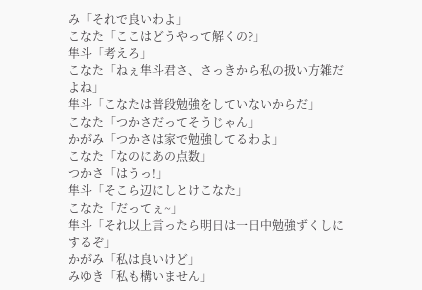み「それで良いわよ」
こなた「ここはどうやって解くの?」
隼斗「考えろ」
こなた「ねぇ隼斗君さ、さっきから私の扱い方雑だよね」
隼斗「こなたは普段勉強をしていないからだ」
こなた「つかさだってそうじゃん」
かがみ「つかさは家で勉強してるわよ」
こなた「なのにあの点数」
つかさ「はうっ!」
隼斗「そこら辺にしとけこなた」
こなた「だってぇ~」
隼斗「それ以上言ったら明日は一日中勉強ずくしにするぞ」
かがみ「私は良いけど」
みゆき「私も構いません」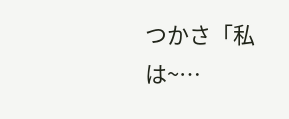つかさ「私は~…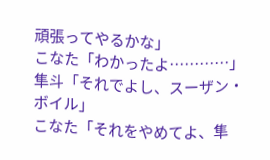頑張ってやるかな」
こなた「わかったよ…………」
隼斗「それでよし、スーザン・ボイル」
こなた「それをやめてよ、隼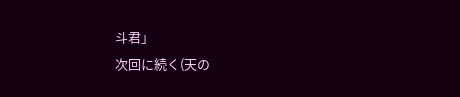斗君」
次回に続く(天の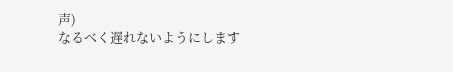声)
なるべく遅れないようにします